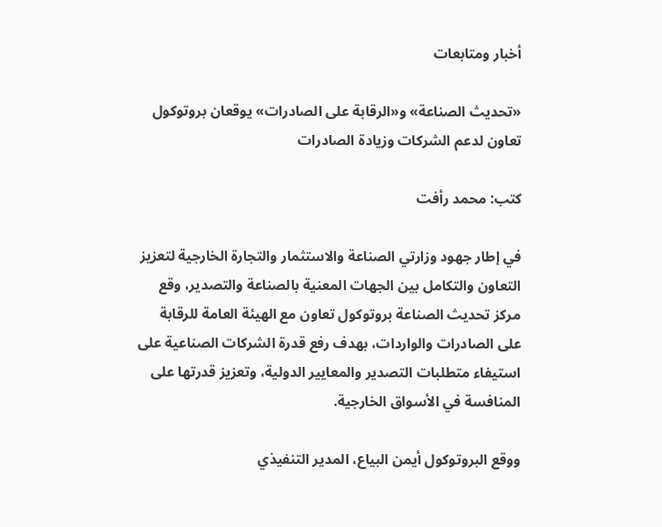أخبار ومتابعات

«تحديث الصناعة» و«الرقابة على الصادرات» يوقعان بروتوكول تعاون لدعم الشركات وزيادة الصادرات

كتب: محمد رأفت

في إطار جهود وزارتي الصناعة والاستثمار والتجارة الخارجية لتعزيز التعاون والتكامل بين الجهات المعنية بالصناعة والتصدير، وقع مركز تحديث الصناعة بروتوكول تعاون مع الهيئة العامة للرقابة على الصادرات والواردات، بهدف رفع قدرة الشركات الصناعية على استيفاء متطلبات التصدير والمعايير الدولية، وتعزيز قدرتها على المنافسة في الأسواق الخارجية.

ووقع البروتوكول أيمن البياع، المدير التنفيذي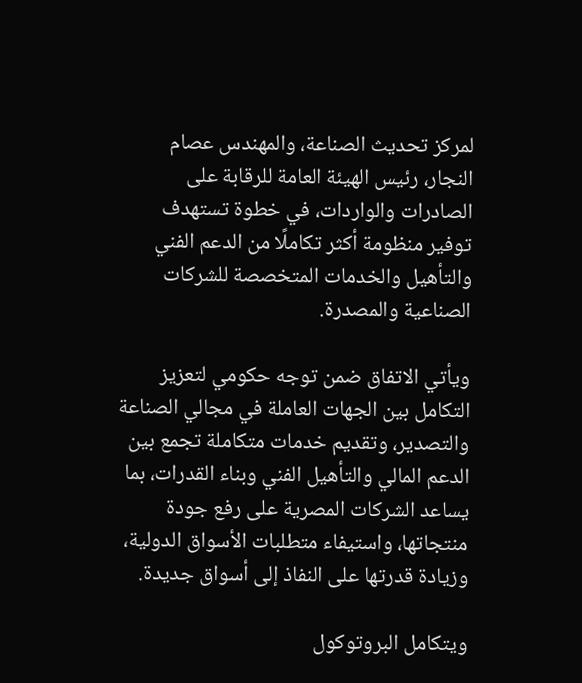لمركز تحديث الصناعة، والمهندس عصام النجار، رئيس الهيئة العامة للرقابة على الصادرات والواردات، في خطوة تستهدف توفير منظومة أكثر تكاملًا من الدعم الفني والتأهيل والخدمات المتخصصة للشركات الصناعية والمصدرة.

ويأتي الاتفاق ضمن توجه حكومي لتعزيز التكامل بين الجهات العاملة في مجالي الصناعة والتصدير، وتقديم خدمات متكاملة تجمع بين الدعم المالي والتأهيل الفني وبناء القدرات، بما يساعد الشركات المصرية على رفع جودة منتجاتها، واستيفاء متطلبات الأسواق الدولية، وزيادة قدرتها على النفاذ إلى أسواق جديدة.

ويتكامل البروتوكول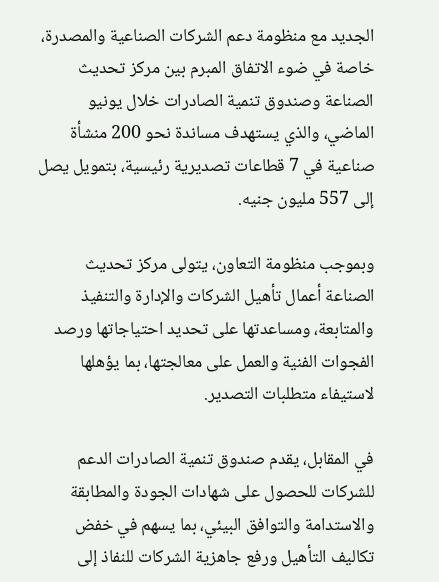الجديد مع منظومة دعم الشركات الصناعية والمصدرة، خاصة في ضوء الاتفاق المبرم بين مركز تحديث الصناعة وصندوق تنمية الصادرات خلال يونيو الماضي، والذي يستهدف مساندة نحو 200 منشأة صناعية في 7 قطاعات تصديرية رئيسية، بتمويل يصل إلى 557 مليون جنيه.

وبموجب منظومة التعاون، يتولى مركز تحديث الصناعة أعمال تأهيل الشركات والإدارة والتنفيذ والمتابعة، ومساعدتها على تحديد احتياجاتها ورصد الفجوات الفنية والعمل على معالجتها، بما يؤهلها لاستيفاء متطلبات التصدير.

في المقابل، يقدم صندوق تنمية الصادرات الدعم للشركات للحصول على شهادات الجودة والمطابقة والاستدامة والتوافق البيئي، بما يسهم في خفض تكاليف التأهيل ورفع جاهزية الشركات للنفاذ إلى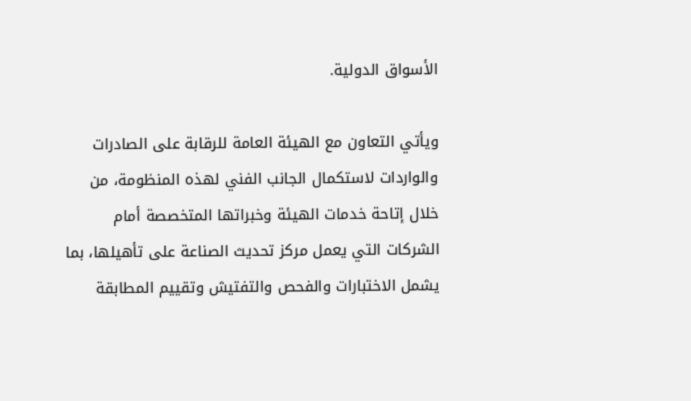الأسواق الدولية.

ويأتي التعاون مع الهيئة العامة للرقابة على الصادرات والواردات لاستكمال الجانب الفني لهذه المنظومة، من خلال إتاحة خدمات الهيئة وخبراتها المتخصصة أمام الشركات التي يعمل مركز تحديث الصناعة على تأهيلها، بما يشمل الاختبارات والفحص والتفتيش وتقييم المطابقة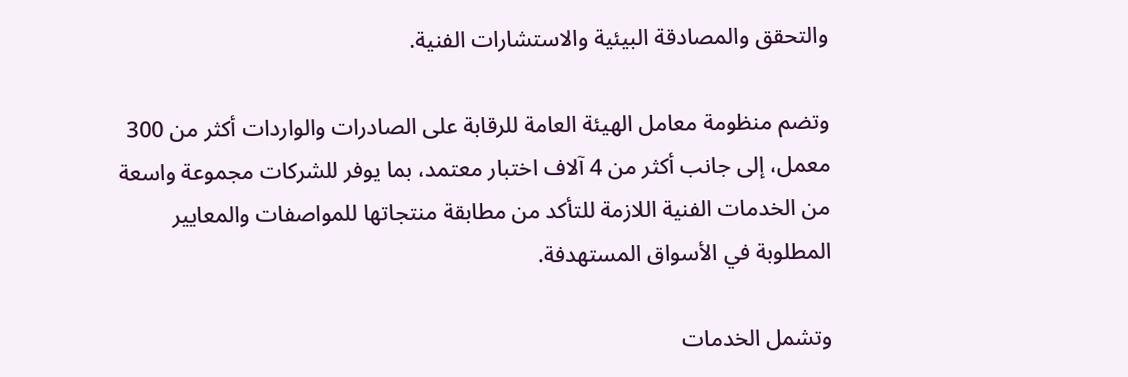والتحقق والمصادقة البيئية والاستشارات الفنية.

وتضم منظومة معامل الهيئة العامة للرقابة على الصادرات والواردات أكثر من 300 معمل، إلى جانب أكثر من 4 آلاف اختبار معتمد، بما يوفر للشركات مجموعة واسعة من الخدمات الفنية اللازمة للتأكد من مطابقة منتجاتها للمواصفات والمعايير المطلوبة في الأسواق المستهدفة.

وتشمل الخدمات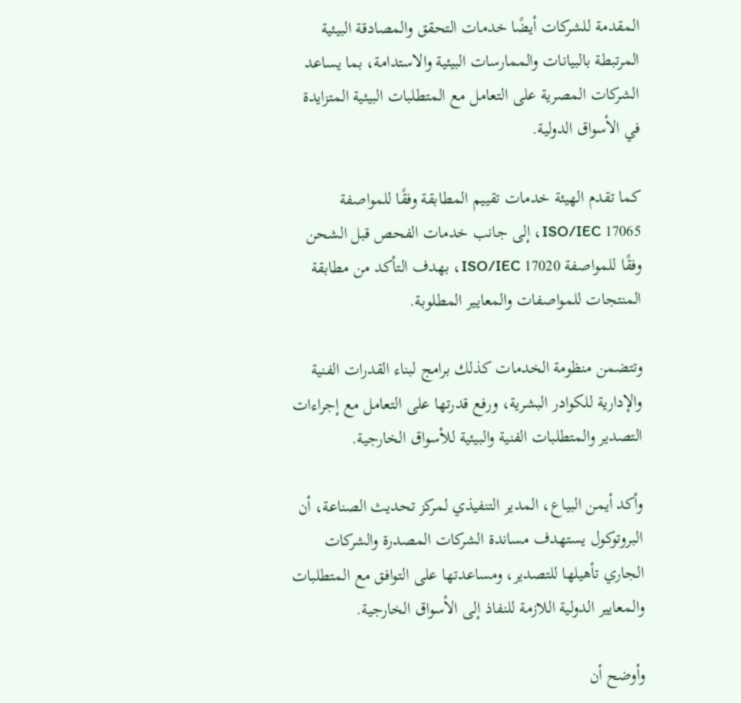المقدمة للشركات أيضًا خدمات التحقق والمصادقة البيئية المرتبطة بالبيانات والممارسات البيئية والاستدامة، بما يساعد الشركات المصرية على التعامل مع المتطلبات البيئية المتزايدة في الأسواق الدولية.

كما تقدم الهيئة خدمات تقييم المطابقة وفقًا للمواصفة ISO/IEC 17065، إلى جانب خدمات الفحص قبل الشحن وفقًا للمواصفة ISO/IEC 17020، بهدف التأكد من مطابقة المنتجات للمواصفات والمعايير المطلوبة.

وتتضمن منظومة الخدمات كذلك برامج لبناء القدرات الفنية والإدارية للكوادر البشرية، ورفع قدرتها على التعامل مع إجراءات التصدير والمتطلبات الفنية والبيئية للأسواق الخارجية.

وأكد أيمن البياع، المدير التنفيذي لمركز تحديث الصناعة، أن البروتوكول يستهدف مساندة الشركات المصدرة والشركات الجاري تأهيلها للتصدير، ومساعدتها على التوافق مع المتطلبات والمعايير الدولية اللازمة للنفاذ إلى الأسواق الخارجية.

وأوضح أن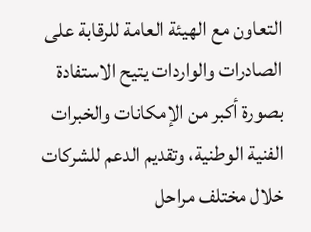التعاون مع الهيئة العامة للرقابة على الصادرات والواردات يتيح الاستفادة بصورة أكبر من الإمكانات والخبرات الفنية الوطنية، وتقديم الدعم للشركات خلال مختلف مراحل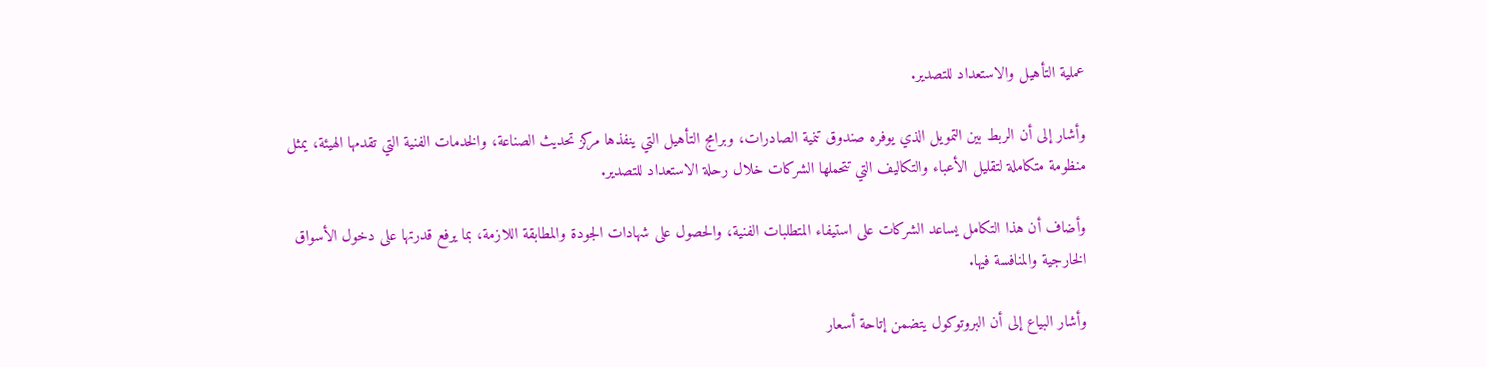عملية التأهيل والاستعداد للتصدير.

وأشار إلى أن الربط بين التمويل الذي يوفره صندوق تنمية الصادرات، وبرامج التأهيل التي ينفذها مركز تحديث الصناعة، والخدمات الفنية التي تقدمها الهيئة، يمثل منظومة متكاملة لتقليل الأعباء والتكاليف التي تتحملها الشركات خلال رحلة الاستعداد للتصدير.

وأضاف أن هذا التكامل يساعد الشركات على استيفاء المتطلبات الفنية، والحصول على شهادات الجودة والمطابقة اللازمة، بما يرفع قدرتها على دخول الأسواق الخارجية والمنافسة فيها.

وأشار البياع إلى أن البروتوكول يتضمن إتاحة أسعار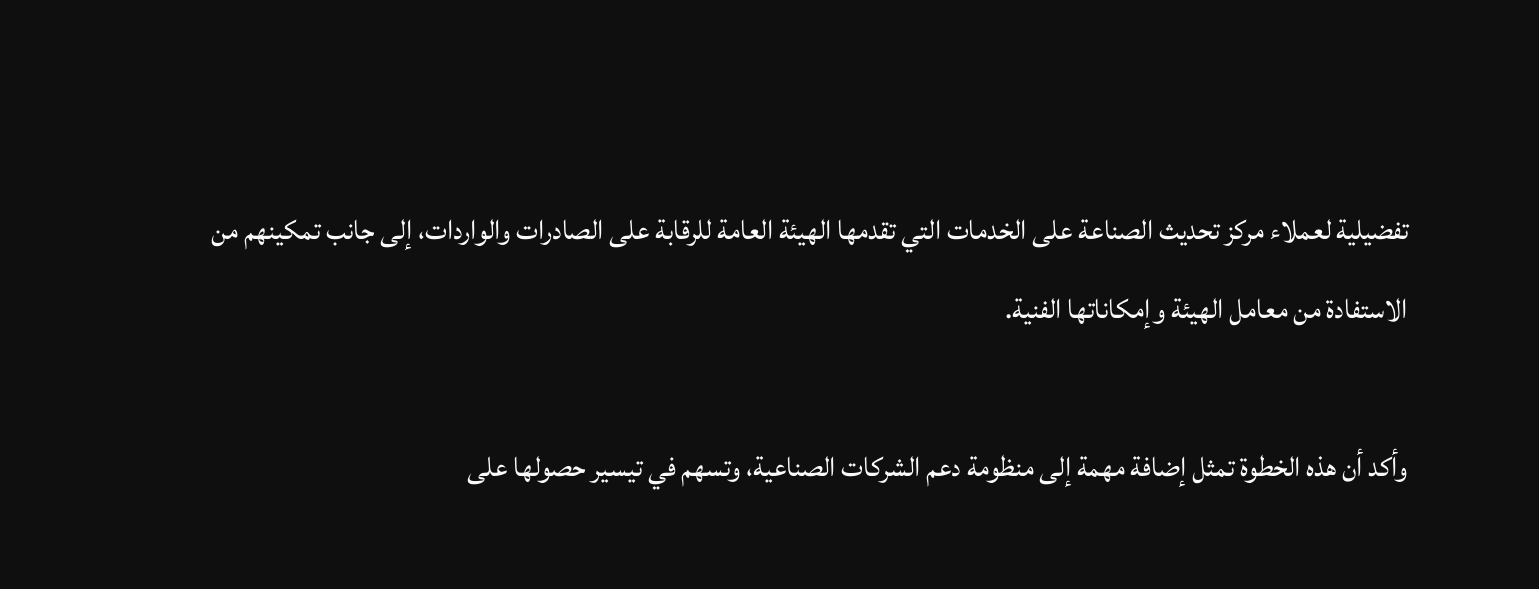تفضيلية لعملاء مركز تحديث الصناعة على الخدمات التي تقدمها الهيئة العامة للرقابة على الصادرات والواردات، إلى جانب تمكينهم من الاستفادة من معامل الهيئة وإمكاناتها الفنية.

وأكد أن هذه الخطوة تمثل إضافة مهمة إلى منظومة دعم الشركات الصناعية، وتسهم في تيسير حصولها على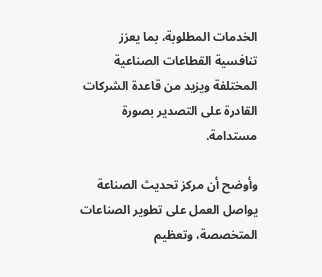الخدمات المطلوبة، بما يعزز تنافسية القطاعات الصناعية المختلفة ويزيد من قاعدة الشركات القادرة على التصدير بصورة مستدامة.

وأوضح أن مركز تحديث الصناعة يواصل العمل على تطوير الصناعات المتخصصة، وتعظيم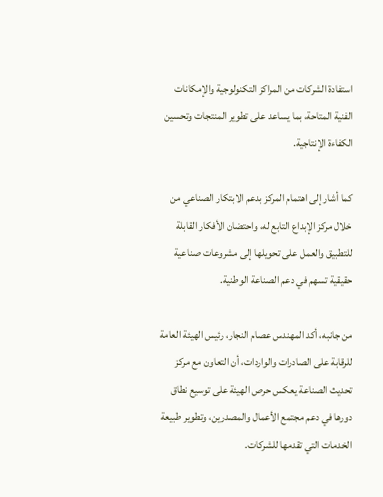استفادة الشركات من المراكز التكنولوجية والإمكانات الفنية المتاحة، بما يساعد على تطوير المنتجات وتحسين الكفاءة الإنتاجية.

كما أشار إلى اهتمام المركز بدعم الابتكار الصناعي من خلال مركز الإبداع التابع له، واحتضان الأفكار القابلة للتطبيق والعمل على تحويلها إلى مشروعات صناعية حقيقية تسهم في دعم الصناعة الوطنية.

من جانبه، أكد المهندس عصام النجار، رئيس الهيئة العامة للرقابة على الصادرات والواردات، أن التعاون مع مركز تحديث الصناعة يعكس حرص الهيئة على توسيع نطاق دورها في دعم مجتمع الأعمال والمصدرين، وتطوير طبيعة الخدمات التي تقدمها للشركات.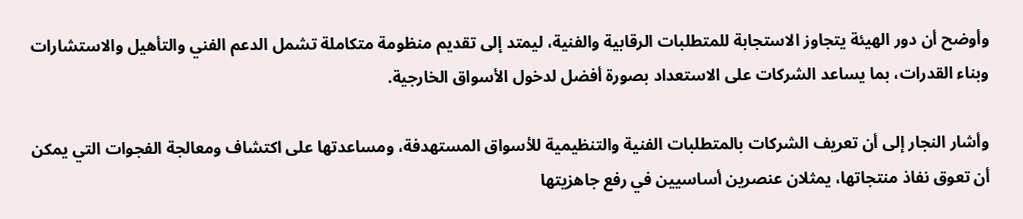وأوضح أن دور الهيئة يتجاوز الاستجابة للمتطلبات الرقابية والفنية، ليمتد إلى تقديم منظومة متكاملة تشمل الدعم الفني والتأهيل والاستشارات وبناء القدرات، بما يساعد الشركات على الاستعداد بصورة أفضل لدخول الأسواق الخارجية.

وأشار النجار إلى أن تعريف الشركات بالمتطلبات الفنية والتنظيمية للأسواق المستهدفة، ومساعدتها على اكتشاف ومعالجة الفجوات التي يمكن أن تعوق نفاذ منتجاتها، يمثلان عنصرين أساسيين في رفع جاهزيتها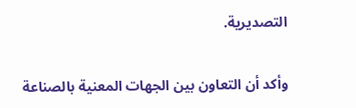التصديرية.

وأكد أن التعاون بين الجهات المعنية بالصناعة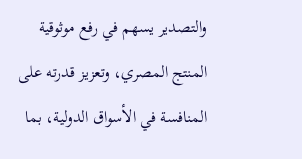والتصدير يسهم في رفع موثوقية المنتج المصري، وتعزيز قدرته على المنافسة في الأسواق الدولية، بما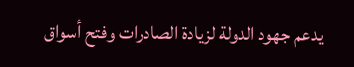يدعم جهود الدولة لزيادة الصادرات وفتح أسواق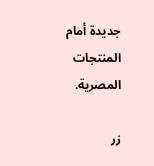جديدة أمام المنتجات المصرية.

زر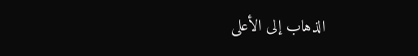الذهاب إلى الأعلى